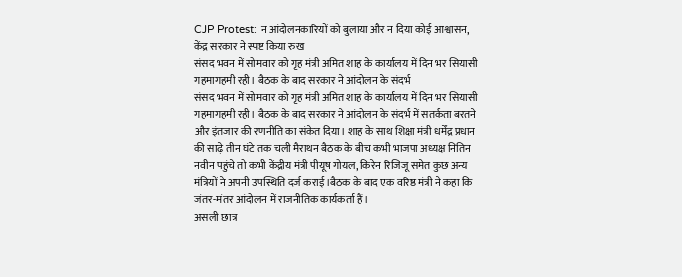CJP Protest: न आंदोलनकारियों को बुलाया और न दिया कोई आश्वासन, केंद्र सरकार ने स्पष्ट किया रुख
संसद भवन में सोमवार को गृह मंत्री अमित शाह के कार्यालय में दिन भर सियासी गहमागहमी रही। बैठक के बाद सरकार ने आंदोलन के संदर्भ
संसद भवन में सोमवार को गृह मंत्री अमित शाह के कार्यालय में दिन भर सियासी गहमागहमी रही। बैठक के बाद सरकार ने आंदोलन के संदर्भ में सतर्कता बरतने और इंतजार की रणनीति का संकेत दिया। शाह के साथ शिक्षा मंत्री धर्मेंद्र प्रधान की साढ़े तीन घंटे तक चली मैराथन बैठक के बीच कभी भाजपा अध्यक्ष नितिन नवीन पहुंचे तो कभी केंद्रीय मंत्री पीयूष गोयल, किरेन रिजिजू समेत कुछ अन्य मंत्रियों ने अपनी उपस्थिति दर्ज कराई।बैठक के बाद एक वरिष्ठ मंत्री ने कहा कि जंतर-मंतर आंदोलन में राजनीतिक कार्यकर्ता हैं।
असली छात्र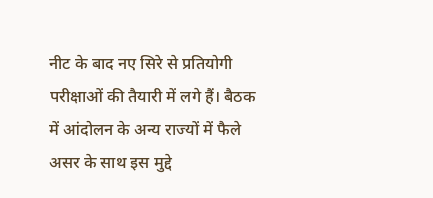नीट के बाद नए सिरे से प्रतियोगी परीक्षाओं की तैयारी में लगे हैं। बैठक में आंदोलन के अन्य राज्यों में फैले असर के साथ इस मुद्दे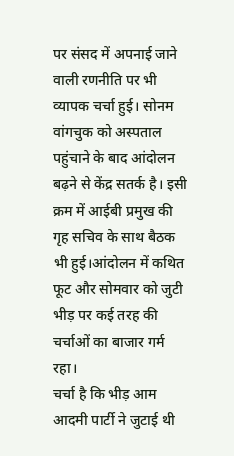पर संसद में अपनाई जाने वाली रणनीति पर भी व्यापक चर्चा हुई। सोनम वांगचुक को अस्पताल पहुंचाने के बाद आंदोलन बढ़ने से केंद्र सतर्क है। इसी क्रम में आईबी प्रमुख की गृह सचिव के साथ बैठक भी हुई।आंदोलन में कथित फूट और सोमवार को जुटी भीड़ पर कई तरह की चर्चाओं का बाजार गर्म रहा।
चर्चा है कि भीड़ आम आदमी पार्टी ने जुटाई थी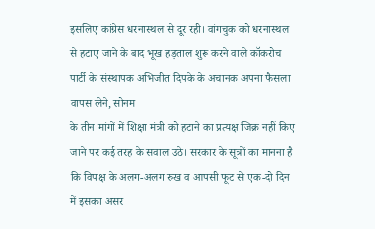इसलिए कांग्रेस धरनास्थल से दूर रही। वांगचुक को धरनास्थल से हटाए जाने के बाद भूख हड़ताल शुरू करने वाले कॉकरोच पार्टी के संस्थापक अभिजीत दिपके के अचानक अपना फैसला वापस लेने, सोनम
के तीन मांगों में शिक्षा मंत्री को हटाने का प्रत्यक्ष जिक्र नहीं किए जाने पर कई तरह के सवाल उठे। सरकार के सूत्रों का मानना है कि विपक्ष के अलग-अलग रुख व आपसी फूट से एक-दो दिन में इसका असर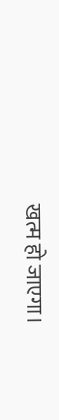खत्म हो जाएगा।